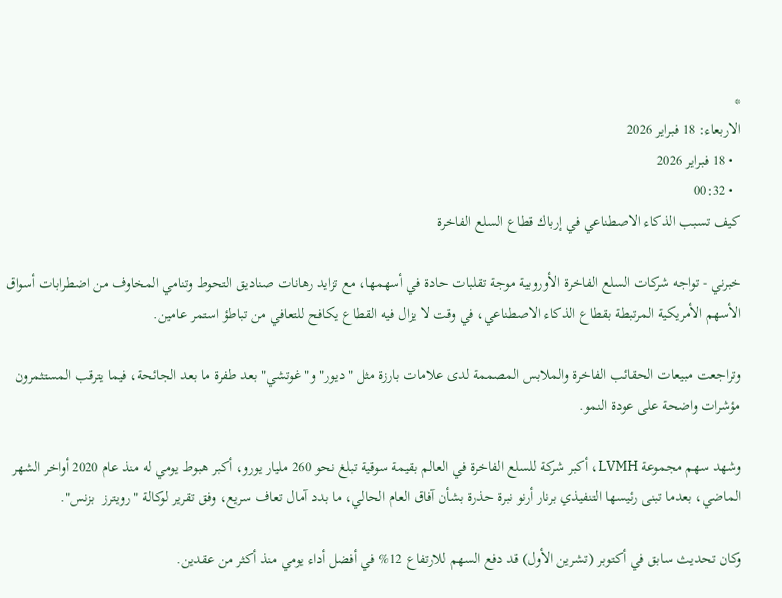*
الاربعاء: 18 فبراير 2026
  • 18 فبراير 2026
  • 00:32
كيف تسبب الذكاء الاصطناعي في إرباك قطاع السلع الفاخرة

خبرني - تواجه شركات السلع الفاخرة الأوروبية موجة تقلبات حادة في أسهمها، مع تزايد رهانات صناديق التحوط وتنامي المخاوف من اضطرابات أسواق الأسهم الأمريكية المرتبطة بقطاع الذكاء الاصطناعي، في وقت لا يزال فيه القطاع يكافح للتعافي من تباطؤ استمر عامين.

وتراجعت مبيعات الحقائب الفاخرة والملابس المصممة لدى علامات بارزة مثل "ديور" و"غوتشي" بعد طفرة ما بعد الجائحة، فيما يترقب المستثمرون مؤشرات واضحة على عودة النمو.

وشهد سهم مجموعة LVMH، أكبر شركة للسلع الفاخرة في العالم بقيمة سوقية تبلغ نحو 260 مليار يورو، أكبر هبوط يومي له منذ عام 2020 أواخر الشهر الماضي، بعدما تبنى رئيسها التنفيذي برنار أرنو نبرة حذرة بشأن آفاق العام الحالي، ما بدد آمال تعاف سريع، وفق تقرير لوكالة "رويترز  بزنس".

وكان تحديث سابق في أكتوبر (تشرين الأول) قد دفع السهم للارتفاع 12% في أفضل أداء يومي منذ أكثر من عقدين.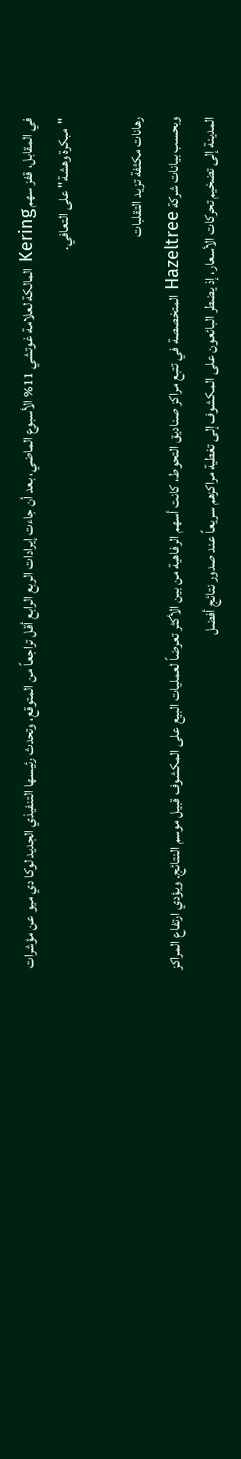في المقابل، قفز سهم Kering المالكة لعلامة غوتشي 11% الأسبوع الماضي، بعد أن جاءت إيرادات الربع الرابع أقل تراجعاً من المتوقع، وتحدث رئيسها التنفيذي الجديد لوكا دي ميو عن مؤشرات "مبكرة وهشة" على التعافي.

رهانات مكثفة تزيد التقلبات
وبحسب بيانات شركة Hazeltree المتخصصة في تتبع مراكز صناديق التحوط، كانت أسهم الرفاهية من بين الأكثر تعرضاً لعمليات البيع على المكشوف قبيل موسم النتائج. ويؤدي ارتفاع المراكز المدينة إلى تضخيم تحركات الأسعار، إذ يضطر البائعون على المكشوف إلى تغطية مراكزهم سريعاً عند صدور نتائج أفضل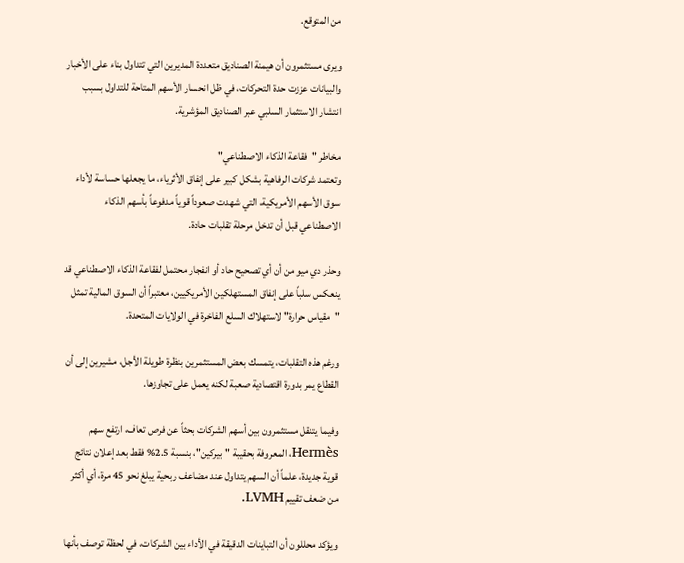من المتوقع.

ويرى مستثمرون أن هيمنة الصناديق متعددة المديرين التي تتداول بناء على الأخبار والبيانات عززت حدة التحركات، في ظل انحسار الأسهم المتاحة للتداول بسبب انتشار الاستثمار السلبي عبر الصناديق المؤشرية.

مخاطر "فقاعة الذكاء الاصطناعي"
وتعتمد شركات الرفاهية بشكل كبير على إنفاق الأثرياء، ما يجعلها حساسة لأداء سوق الأسهم الأمريكية، التي شهدت صعوداً قوياً مدفوعاً بأسهم الذكاء الاصطناعي قبل أن تدخل مرحلة تقلبات حادة.

وحذر دي ميو من أن أي تصحيح حاد أو انفجار محتمل لفقاعة الذكاء الاصطناعي قد ينعكس سلباً على إنفاق المستهلكين الأمريكيين، معتبراً أن السوق المالية تمثل "مقياس حرارة" لاستهلاك السلع الفاخرة في الولايات المتحدة.

ورغم هذه التقلبات، يتمسك بعض المستثمرين بنظرة طويلة الأجل، مشيرين إلى أن القطاع يمر بدورة اقتصادية صعبة لكنه يعمل على تجاوزها.

وفيما يتنقل مستثمرون بين أسهم الشركات بحثاً عن فرص تعاف، ارتفع سهم Hermès، المعروفة بحقيبة "بيركين"، بنسبة 2.5% فقط بعد إعلان نتائج قوية جديدة، علماً أن السهم يتداول عند مضاعف ربحية يبلغ نحو 45 مرة، أي أكثر من ضعف تقييم LVMH.

ويؤكد محللون أن التباينات الدقيقة في الأداء بين الشركات، في لحظة توصف بأنها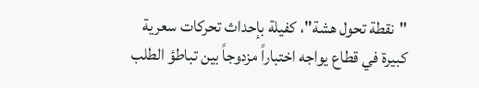"نقطة تحول هشة"، كفيلة بإحداث تحركات سعرية كبيرة في قطاع يواجه اختباراً مزدوجاً بين تباطؤ الطلب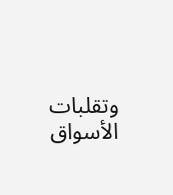وتقلبات الأسواق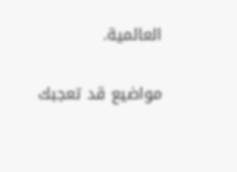العالمية.

مواضيع قد تعجبك